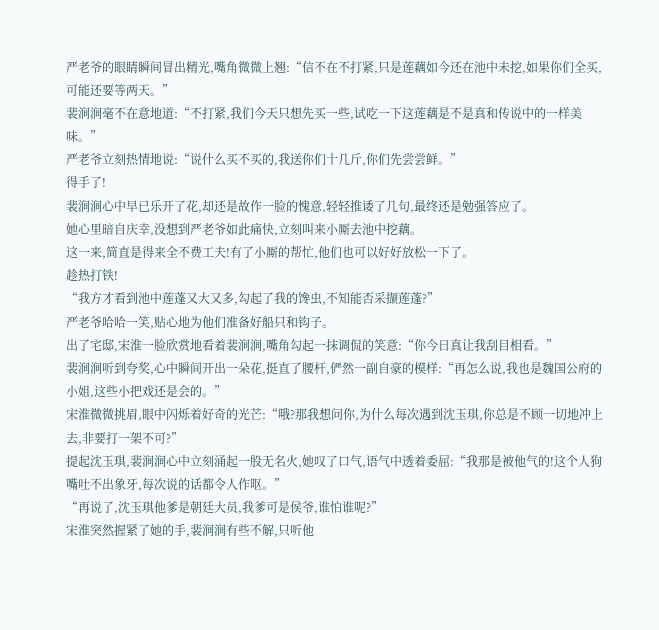严老爷的眼睛瞬间冒出精光,嘴角微微上翘:“信不在不打紧,只是莲藕如今还在池中未挖,如果你们全买,可能还要等两天。”
裴涧涧毫不在意地道:“不打紧,我们今天只想先买一些,试吃一下这莲藕是不是真和传说中的一样美味。”
严老爷立刻热情地说:“说什么买不买的,我送你们十几斤,你们先尝尝鲜。”
得手了!
裴涧涧心中早已乐开了花,却还是故作一脸的愧意,轻轻推诿了几句,最终还是勉强答应了。
她心里暗自庆幸,没想到严老爷如此痛快,立刻叫来小厮去池中挖藕。
这一来,简直是得来全不费工夫!有了小厮的帮忙,他们也可以好好放松一下了。
趁热打铁!
“我方才看到池中莲蓬又大又多,勾起了我的馋虫,不知能否采撷莲蓬?”
严老爷哈哈一笑,贴心地为他们准备好船只和钩子。
出了宅邸,宋淮一脸欣赏地看着裴涧涧,嘴角勾起一抹调侃的笑意:“你今日真让我刮目相看。”
裴涧涧听到夸奖,心中瞬间开出一朵花,挺直了腰杆,俨然一副自豪的模样:“再怎么说,我也是魏国公府的小姐,这些小把戏还是会的。”
宋淮微微挑眉,眼中闪烁着好奇的光芒:“哦?那我想问你,为什么每次遇到沈玉琪,你总是不顾一切地冲上去,非要打一架不可?”
提起沈玉琪,裴涧涧心中立刻涌起一股无名火,她叹了口气,语气中透着委屈:“我那是被他气的!这个人狗嘴吐不出象牙,每次说的话都令人作呕。”
“再说了,沈玉琪他爹是朝廷大员,我爹可是侯爷,谁怕谁呢?”
宋淮突然握紧了她的手,裴涧涧有些不解,只听他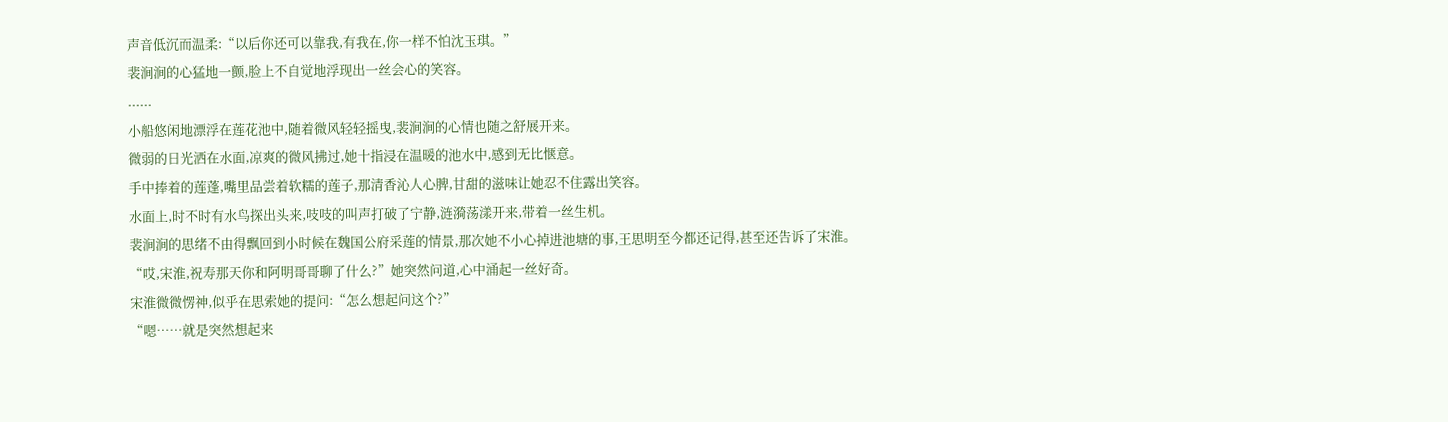声音低沉而温柔:“以后你还可以靠我,有我在,你一样不怕沈玉琪。”
裴涧涧的心猛地一颤,脸上不自觉地浮现出一丝会心的笑容。
......
小船悠闲地漂浮在莲花池中,随着微风轻轻摇曳,裴涧涧的心情也随之舒展开来。
微弱的日光洒在水面,凉爽的微风拂过,她十指浸在温暖的池水中,感到无比惬意。
手中捧着的莲蓬,嘴里品尝着软糯的莲子,那清香沁人心脾,甘甜的滋味让她忍不住露出笑容。
水面上,时不时有水鸟探出头来,吱吱的叫声打破了宁静,涟漪荡漾开来,带着一丝生机。
裴涧涧的思绪不由得飘回到小时候在魏国公府采莲的情景,那次她不小心掉进池塘的事,王思明至今都还记得,甚至还告诉了宋淮。
“哎,宋淮,祝寿那天你和阿明哥哥聊了什么?”她突然问道,心中涌起一丝好奇。
宋淮微微愣神,似乎在思索她的提问:“怎么想起问这个?”
“嗯……就是突然想起来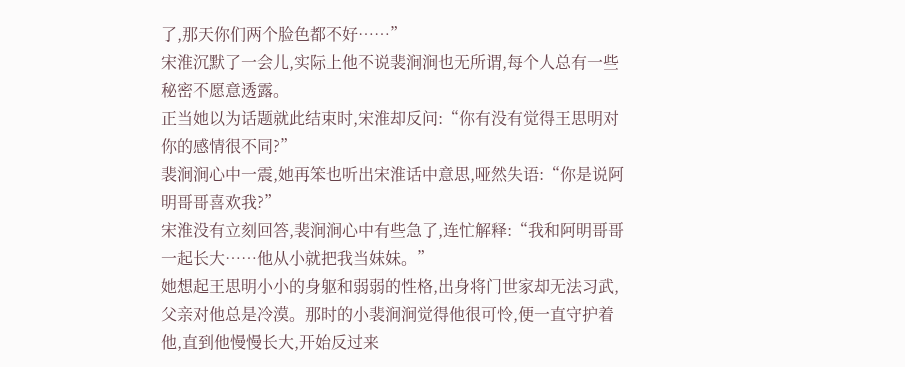了,那天你们两个脸色都不好……”
宋淮沉默了一会儿,实际上他不说裴涧涧也无所谓,每个人总有一些秘密不愿意透露。
正当她以为话题就此结束时,宋淮却反问:“你有没有觉得王思明对你的感情很不同?”
裴涧涧心中一震,她再笨也听出宋淮话中意思,哑然失语:“你是说阿明哥哥喜欢我?”
宋淮没有立刻回答,裴涧涧心中有些急了,连忙解释:“我和阿明哥哥一起长大……他从小就把我当妹妹。”
她想起王思明小小的身躯和弱弱的性格,出身将门世家却无法习武,父亲对他总是冷漠。那时的小裴涧涧觉得他很可怜,便一直守护着他,直到他慢慢长大,开始反过来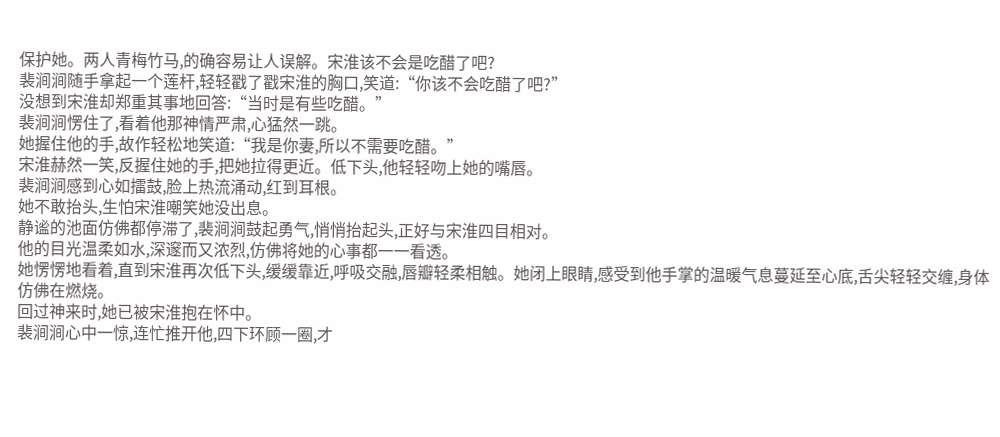保护她。两人青梅竹马,的确容易让人误解。宋淮该不会是吃醋了吧?
裴涧涧随手拿起一个莲杆,轻轻戳了戳宋淮的胸口,笑道:“你该不会吃醋了吧?”
没想到宋淮却郑重其事地回答:“当时是有些吃醋。”
裴涧涧愣住了,看着他那神情严肃,心猛然一跳。
她握住他的手,故作轻松地笑道:“我是你妻,所以不需要吃醋。”
宋淮赫然一笑,反握住她的手,把她拉得更近。低下头,他轻轻吻上她的嘴唇。
裴涧涧感到心如擂鼓,脸上热流涌动,红到耳根。
她不敢抬头,生怕宋淮嘲笑她没出息。
静谧的池面仿佛都停滞了,裴涧涧鼓起勇气,悄悄抬起头,正好与宋淮四目相对。
他的目光温柔如水,深邃而又浓烈,仿佛将她的心事都一一看透。
她愣愣地看着,直到宋淮再次低下头,缓缓靠近,呼吸交融,唇瓣轻柔相触。她闭上眼睛,感受到他手掌的温暖气息蔓延至心底,舌尖轻轻交缠,身体仿佛在燃烧。
回过神来时,她已被宋淮抱在怀中。
裴涧涧心中一惊,连忙推开他,四下环顾一圈,才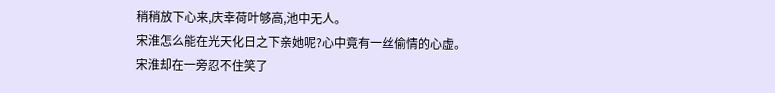稍稍放下心来,庆幸荷叶够高,池中无人。
宋淮怎么能在光天化日之下亲她呢?心中竟有一丝偷情的心虚。
宋淮却在一旁忍不住笑了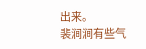出来。
裴涧涧有些气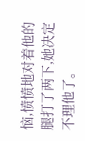恼,愤愤地对着他的腿打了两下,她决定不理他了。